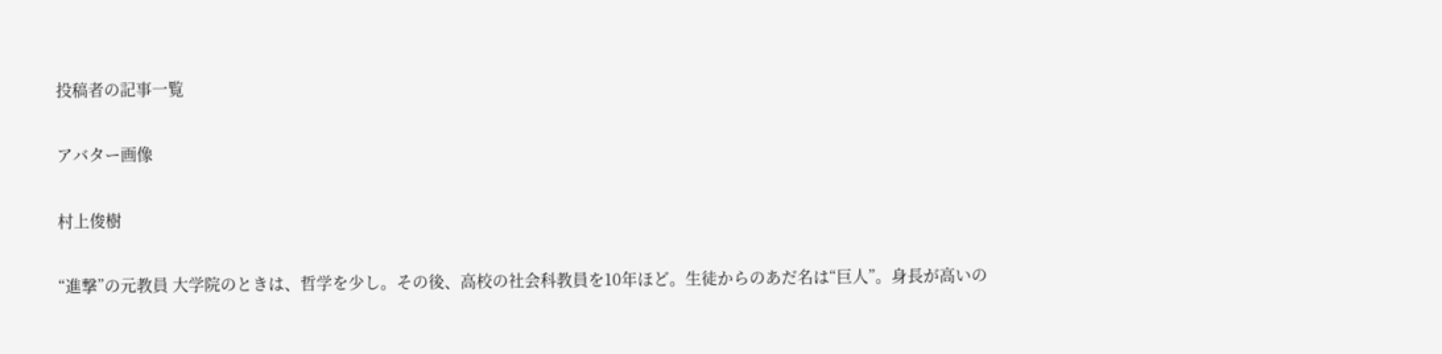投稿者の記事一覧

アバター画像

村上俊樹

“進撃”の元教員 大学院のときは、哲学を少し。その後、高校の社会科教員を10年ほど。生徒からのあだ名は“巨人”。身長が高いの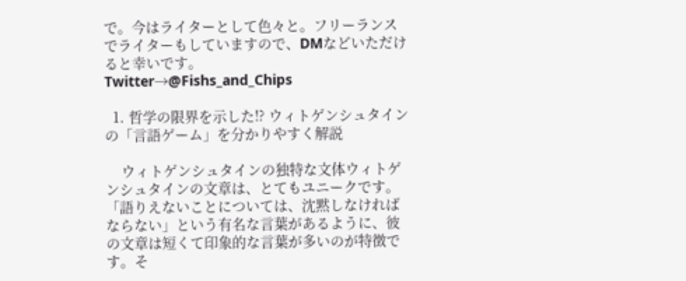で。今はライターとして色々と。フリーランスでライターもしていますので、DMなどいただけると幸いです。
Twitter→@Fishs_and_Chips

  1. 哲学の限界を示した!? ウィトゲンシュタインの「言語ゲーム」を分かりやすく解説

    ウィトゲンシュタインの独特な文体ウィトゲンシュタインの文章は、とてもユニークです。「語りえないことについては、沈黙しなければならない」という有名な言葉があるように、彼の文章は短くて印象的な言葉が多いのが特徴です。そ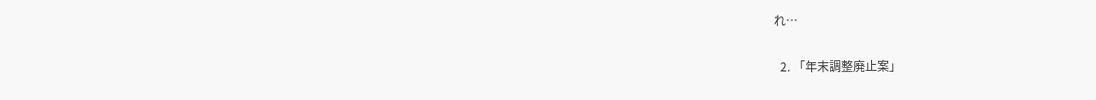れ…

  2. 「年末調整廃止案」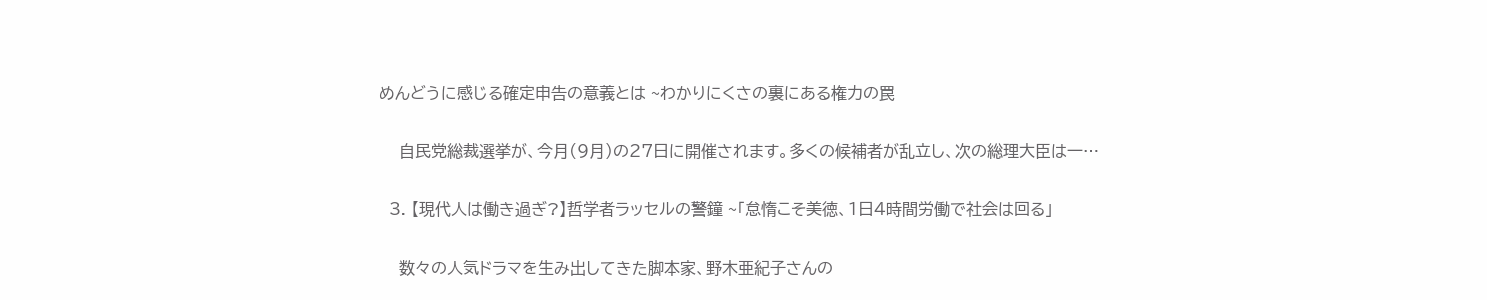めんどうに感じる確定申告の意義とは ~わかりにくさの裏にある権力の罠

    自民党総裁選挙が、今月(9月)の27日に開催されます。多くの候補者が乱立し、次の総理大臣は一…

  3. 【現代人は働き過ぎ?】哲学者ラッセルの警鐘 ~「怠惰こそ美徳、1日4時間労働で社会は回る」

    数々の人気ドラマを生み出してきた脚本家、野木亜紀子さんの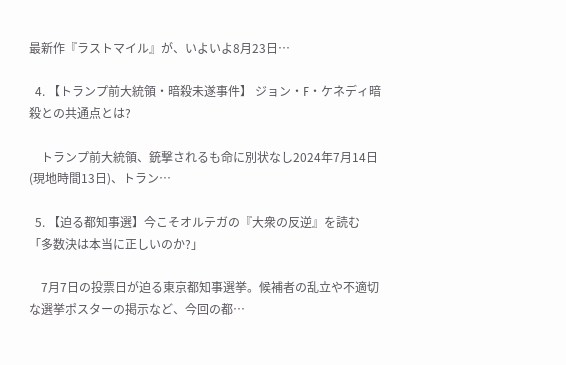最新作『ラストマイル』が、いよいよ8月23日…

  4. 【トランプ前大統領・暗殺未遂事件】 ジョン・F・ケネディ暗殺との共通点とは?

    トランプ前大統領、銃撃されるも命に別状なし2024年7月14日(現地時間13日)、トラン…

  5. 【迫る都知事選】今こそオルテガの『大衆の反逆』を読む 「多数決は本当に正しいのか?」

    7月7日の投票日が迫る東京都知事選挙。候補者の乱立や不適切な選挙ポスターの掲示など、今回の都…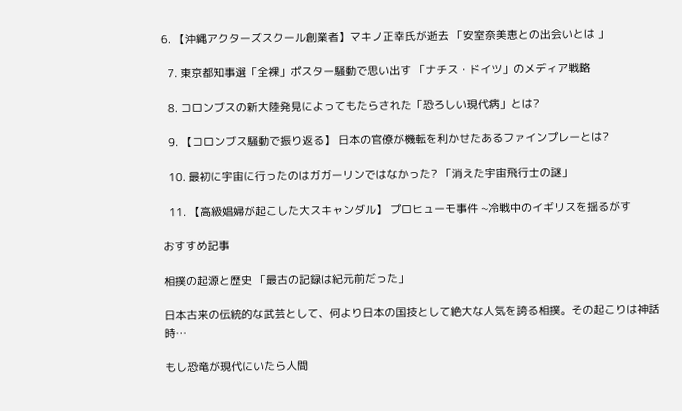6. 【沖縄アクターズスクール創業者】マキノ正幸氏が逝去 「安室奈美恵との出会いとは 」

  7. 東京都知事選「全裸」ポスター騒動で思い出す 「ナチス・ドイツ」のメディア戦略

  8. コロンブスの新大陸発見によってもたらされた「恐ろしい現代病」とは?

  9. 【コロンブス騒動で振り返る】 日本の官僚が機転を利かせたあるファインプレーとは?

  10. 最初に宇宙に行ったのはガガーリンではなかった? 「消えた宇宙飛行士の謎」

  11. 【高級娼婦が起こした大スキャンダル】 プロヒューモ事件 ~冷戦中のイギリスを揺るがす

おすすめ記事

相撲の起源と歴史 「最古の記録は紀元前だった」

日本古来の伝統的な武芸として、何より日本の国技として絶大な人気を誇る相撲。その起こりは神話時…

もし恐竜が現代にいたら人間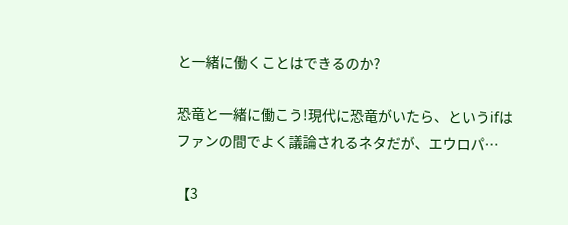と一緒に働くことはできるのか?

恐竜と一緒に働こう!現代に恐竜がいたら、というifはファンの間でよく議論されるネタだが、エウロパ…

【3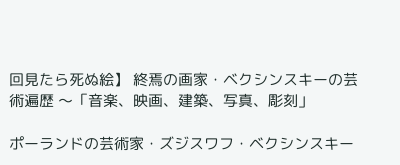回見たら死ぬ絵】 終焉の画家・ベクシンスキーの芸術遍歴 〜「音楽、映画、建築、写真、彫刻」

ポーランドの芸術家・ズジスワフ・ベクシンスキー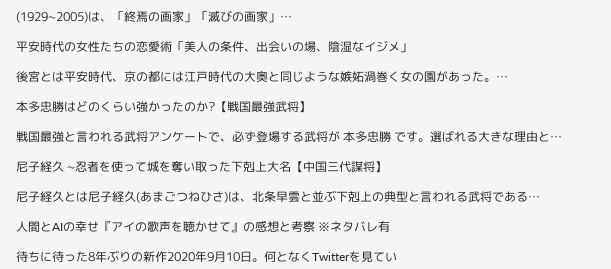(1929~2005)は、「終焉の画家」「滅びの画家」…

平安時代の女性たちの恋愛術「美人の条件、出会いの場、陰湿なイジメ」

後宮とは平安時代、京の都には江戸時代の大奥と同じような嫉妬渦巻く女の園があった。…

本多忠勝はどのくらい強かったのか?【戦国最強武将】

戦国最強と言われる武将アンケートで、必ず登場する武将が 本多忠勝 です。選ばれる大きな理由と…

尼子経久 ~忍者を使って城を奪い取った下剋上大名【中国三代謀将】

尼子経久とは尼子経久(あまごつねひさ)は、北条早雲と並ぶ下剋上の典型と言われる武将である…

人間とAIの幸せ『アイの歌声を聴かせて』の感想と考察 ※ネタバレ有

待ちに待った8年ぶりの新作2020年9月10日。何となくTwitterを見てい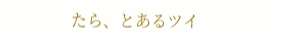たら、とあるツイ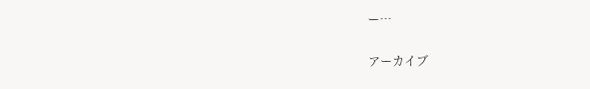ー…

アーカイブ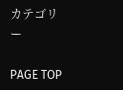カテゴリー

PAGE TOP